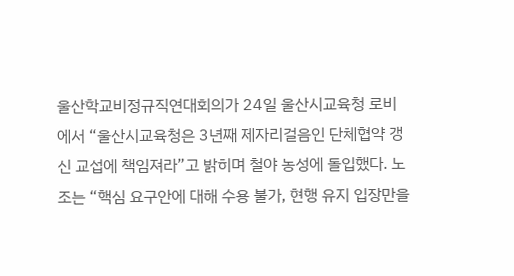울산학교비정규직연대회의가 24일 울산시교육청 로비에서 “울산시교육청은 3년째 제자리걸음인 단체협약 갱신 교섭에 책임져라”고 밝히며 철야 농성에 돌입했다. 노조는 “핵심 요구안에 대해 수용 불가, 현행 유지 입장만을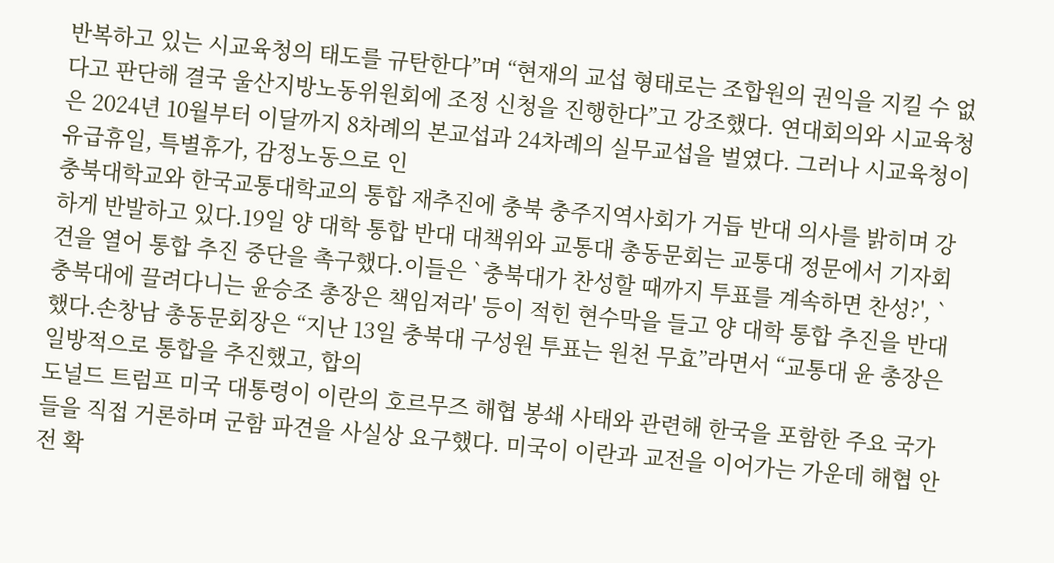반복하고 있는 시교육청의 태도를 규탄한다”며 “현재의 교섭 형태로는 조합원의 권익을 지킬 수 없다고 판단해 결국 울산지방노동위원회에 조정 신청을 진행한다”고 강조했다. 연대회의와 시교육청은 2024년 10월부터 이달까지 8차례의 본교섭과 24차례의 실무교섭을 벌였다. 그러나 시교육청이 유급휴일, 특별휴가, 감정노동으로 인
충북대학교와 한국교통대학교의 통합 재추진에 충북 충주지역사회가 거듭 반대 의사를 밝히며 강하게 반발하고 있다.19일 양 대학 통합 반대 대책위와 교통대 총동문회는 교통대 정문에서 기자회견을 열어 통합 추진 중단을 촉구했다.이들은 `충북대가 찬성할 때까지 투표를 계속하면 찬성?', `충북대에 끌려다니는 윤승조 총장은 책임져라' 등이 적힌 현수막을 들고 양 대학 통합 추진을 반대했다.손창남 총동문회장은 “지난 13일 충북대 구성원 투표는 원천 무효”라면서 “교통대 윤 총장은 일방적으로 통합을 추진했고, 합의
도널드 트럼프 미국 대통령이 이란의 호르무즈 해협 봉쇄 사태와 관련해 한국을 포함한 주요 국가들을 직접 거론하며 군함 파견을 사실상 요구했다. 미국이 이란과 교전을 이어가는 가운데 해협 안전 확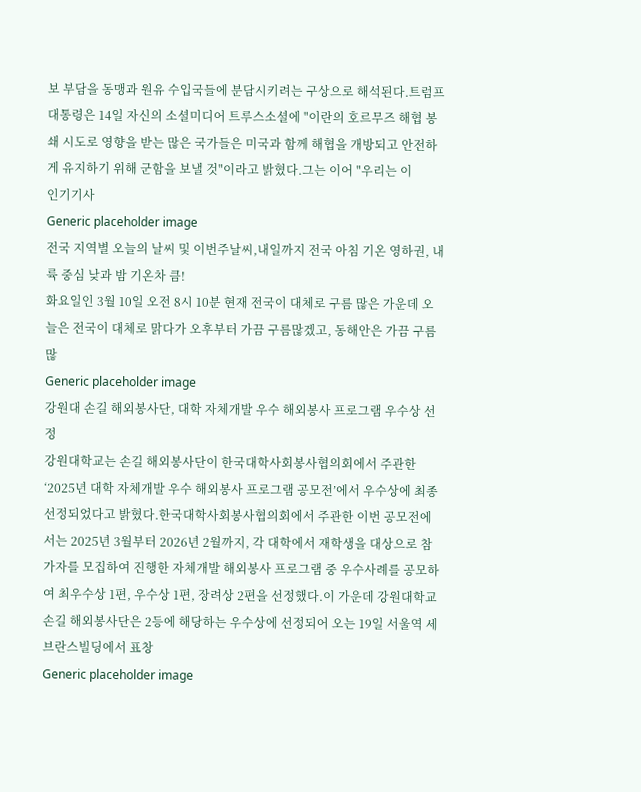보 부담을 동맹과 원유 수입국들에 분담시키려는 구상으로 해석된다.트럼프 대통령은 14일 자신의 소셜미디어 트루스소셜에 "이란의 호르무즈 해협 봉쇄 시도로 영향을 받는 많은 국가들은 미국과 함께 해협을 개방되고 안전하게 유지하기 위해 군함을 보낼 것"이라고 밝혔다.그는 이어 "우리는 이
인기기사
Generic placeholder image
전국 지역별 오늘의 날씨 및 이번주날씨,내일까지 전국 아침 기온 영하권, 내륙 중심 낮과 밤 기온차 큼!
화요일인 3월 10일 오전 8시 10분 현재 전국이 대체로 구름 많은 가운데 오늘은 전국이 대체로 맑다가 오후부터 가끔 구름많겠고, 동해안은 가끔 구름많
Generic placeholder image
강원대 손길 해외봉사단, 대학 자체개발 우수 해외봉사 프로그램 우수상 선정
강원대학교는 손길 해외봉사단이 한국대학사회봉사협의회에서 주관한 ‘2025년 대학 자체개발 우수 해외봉사 프로그램 공모전’에서 우수상에 최종 선정되었다고 밝혔다.한국대학사회봉사협의회에서 주관한 이번 공모전에서는 2025년 3월부터 2026년 2월까지, 각 대학에서 재학생을 대상으로 참가자를 모집하여 진행한 자체개발 해외봉사 프로그램 중 우수사례를 공모하여 최우수상 1편, 우수상 1편, 장려상 2편을 선정했다.이 가운데 강원대학교 손길 해외봉사단은 2등에 해당하는 우수상에 선정되어 오는 19일 서울역 세브란스빌딩에서 표창
Generic placeholder image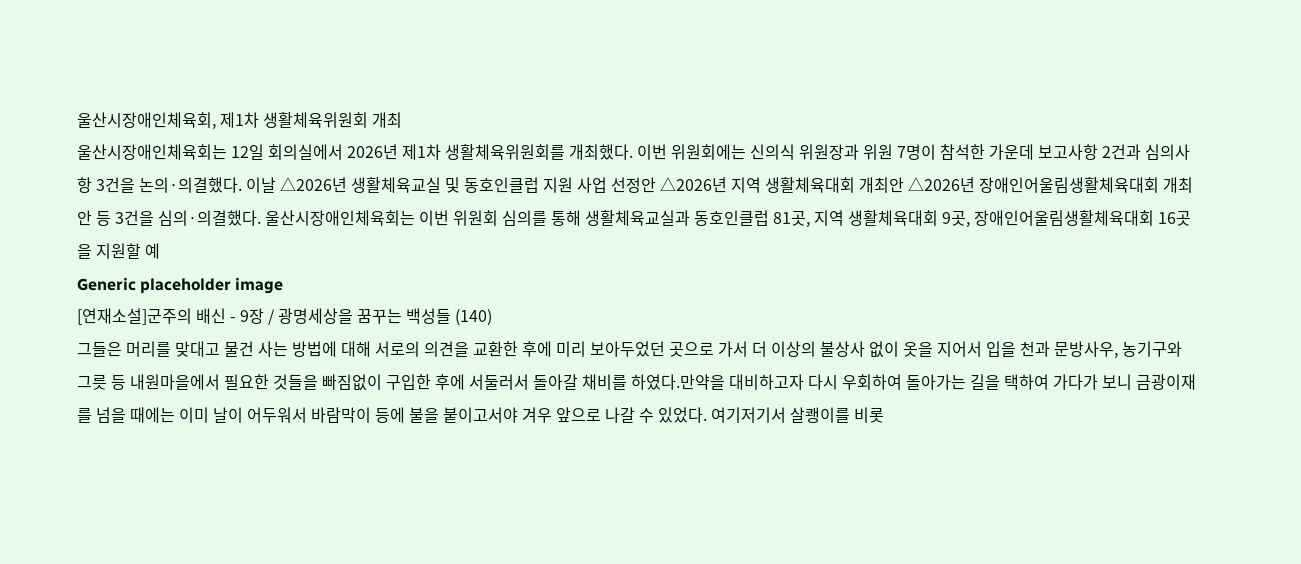울산시장애인체육회, 제1차 생활체육위원회 개최
울산시장애인체육회는 12일 회의실에서 2026년 제1차 생활체육위원회를 개최했다. 이번 위원회에는 신의식 위원장과 위원 7명이 참석한 가운데 보고사항 2건과 심의사항 3건을 논의·의결했다. 이날 △2026년 생활체육교실 및 동호인클럽 지원 사업 선정안 △2026년 지역 생활체육대회 개최안 △2026년 장애인어울림생활체육대회 개최안 등 3건을 심의·의결했다. 울산시장애인체육회는 이번 위원회 심의를 통해 생활체육교실과 동호인클럽 81곳, 지역 생활체육대회 9곳, 장애인어울림생활체육대회 16곳을 지원할 예
Generic placeholder image
[연재소설]군주의 배신 - 9장 / 광명세상을 꿈꾸는 백성들 (140)
그들은 머리를 맞대고 물건 사는 방법에 대해 서로의 의견을 교환한 후에 미리 보아두었던 곳으로 가서 더 이상의 불상사 없이 옷을 지어서 입을 천과 문방사우, 농기구와 그릇 등 내원마을에서 필요한 것들을 빠짐없이 구입한 후에 서둘러서 돌아갈 채비를 하였다.만약을 대비하고자 다시 우회하여 돌아가는 길을 택하여 가다가 보니 금광이재를 넘을 때에는 이미 날이 어두워서 바람막이 등에 불을 붙이고서야 겨우 앞으로 나갈 수 있었다. 여기저기서 살쾡이를 비롯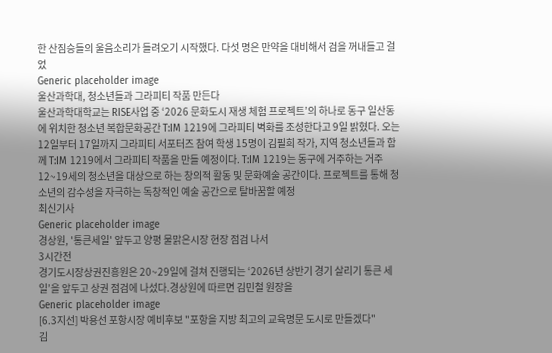한 산짐승들의 울음소리가 들려오기 시작했다. 다섯 명은 만약을 대비해서 검을 꺼내들고 걸었
Generic placeholder image
울산과학대, 청소년들과 그라피티 작품 만든다
울산과학대학교는 RISE사업 중 ‘2026 문화도시 재생 체험 프로젝트’의 하나로 동구 일산동에 위치한 청소년 복합문화공간 T:IM 1219에 그라피티 벽화를 조성한다고 9일 밝혔다. 오는 12일부터 17일까지 그라피티 서포터즈 참여 학생 15명이 김필희 작가, 지역 청소년들과 함께 T:IM 1219에서 그라피티 작품을 만들 예정이다. T:IM 1219는 동구에 거주하는 거주 12~19세의 청소년을 대상으로 하는 창의적 활동 및 문화예술 공간이다. 프로젝트를 통해 청소년의 감수성을 자극하는 독창적인 예술 공간으로 탈바꿈할 예정
최신기사
Generic placeholder image
경상원, '통큰세일' 앞두고 양평 물맑은시장 현장 점검 나서
3시간전
경기도시장상권진흥원은 20~29일에 걸쳐 진행되는 ‘2026년 상반기 경기 살리기 통큰 세일’을 앞두고 상권 점검에 나섰다.경상원에 따르면 김민철 원장을
Generic placeholder image
[6.3지선] 박용선 포항시장 예비후보 "포항을 지방 최고의 교육명문 도시로 만들겠다"
김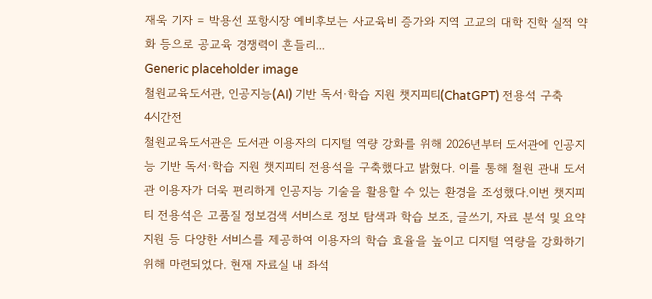재욱 기자 = 박용선 포항시장 예비후보는 사교육비 증가와 지역 고교의 대학 진학 실적 약화 등으로 공교육 경쟁력이 흔들리...
Generic placeholder image
철원교육도서관, 인공지능(AI) 기반 독서·학습 지원 챗지피티(ChatGPT) 전용석 구축
4시간전
철원교육도서관은 도서관 이용자의 디지털 역량 강화를 위해 2026년부터 도서관에 인공지능 기반 독서·학습 지원 챗지피티 전용석을 구축했다고 밝혔다. 이를 통해 철원 관내 도서관 이용자가 더욱 편리하게 인공지능 기술을 활용할 수 있는 환경을 조성했다.이번 챗지피티 전용석은 고품질 정보검색 서비스로 정보 탐색과 학습 보조, 글쓰기, 자료 분석 및 요약 지원 등 다양한 서비스를 제공하여 이용자의 학습 효율을 높이고 디지털 역량을 강화하기 위해 마련되었다. 현재 자료실 내 좌석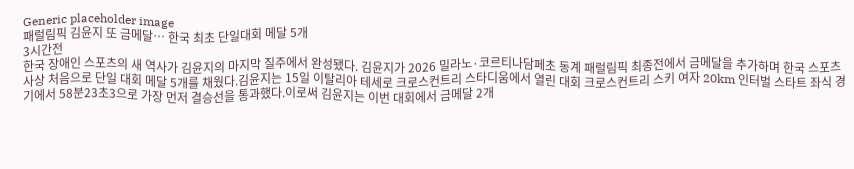Generic placeholder image
패럴림픽 김윤지 또 금메달… 한국 최초 단일대회 메달 5개
3시간전
한국 장애인 스포츠의 새 역사가 김윤지의 마지막 질주에서 완성됐다. 김윤지가 2026 밀라노·코르티나담페초 동계 패럴림픽 최종전에서 금메달을 추가하며 한국 스포츠 사상 처음으로 단일 대회 메달 5개를 채웠다.김윤지는 15일 이탈리아 테세로 크로스컨트리 스타디움에서 열린 대회 크로스컨트리 스키 여자 20km 인터벌 스타트 좌식 경기에서 58분23초3으로 가장 먼저 결승선을 통과했다.이로써 김윤지는 이번 대회에서 금메달 2개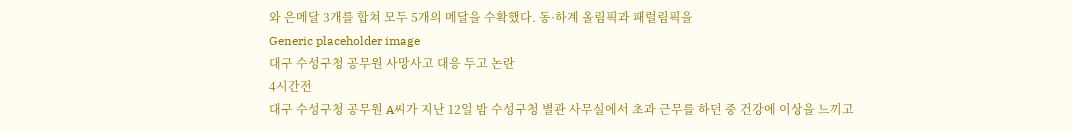와 은메달 3개를 합쳐 모두 5개의 메달을 수확했다. 동·하계 올림픽과 패럴림픽을
Generic placeholder image
대구 수성구청 공무원 사망사고 대응 두고 논란
4시간전
대구 수성구청 공무원 A씨가 지난 12일 밤 수성구청 별관 사무실에서 초과 근무를 하던 중 건강에 이상을 느끼고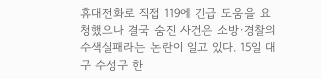휴대전화로 직접 119에 긴급 도움을 요청했으나 결국 숨진 사건은 소방·경찰의 수색실패라는 논란이 일고 있다. 15일 대구 수성구 한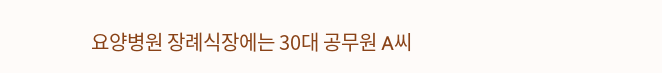요양병원 장례식장에는 30대 공무원 A씨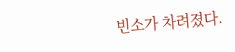빈소가 차려졌다.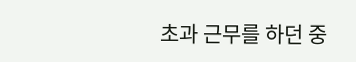초과 근무를 하던 중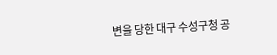변을 당한 대구 수성구청 공